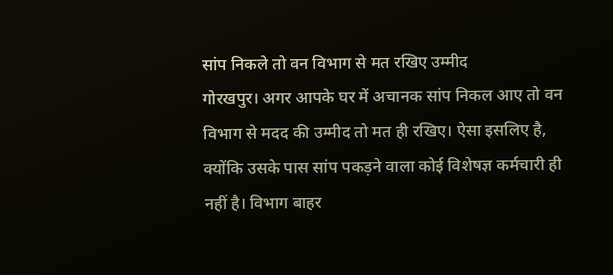सांप निकले तो वन विभाग से मत रखिए उम्मीद
गोरखपुर। अगर आपके घर में अचानक सांप निकल आए तो वन विभाग से मदद की उम्मीद तो मत ही रखिए। ऐसा इसलिए है, क्योंकि उसके पास सांप पकड़ने वाला कोई विशेषज्ञ कर्मचारी ही नहीं है। विभाग बाहर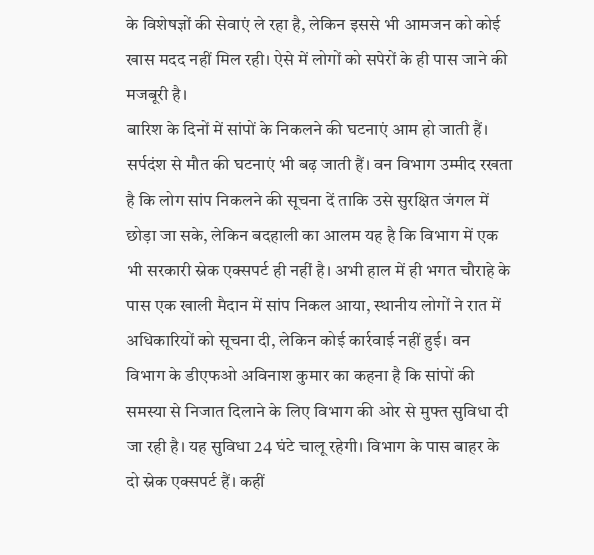के विशेषज्ञों की सेवाएं ले रहा है, लेकिन इससे भी आमजन को कोई खास मदद नहीं मिल रही। ऐसे में लोगों को सपेरों के ही पास जाने की मजबूरी है।
बारिश के दिनों में सांपों के निकलने की घटनाएं आम हो जाती हैं। सर्पदंश से मौत की घटनाएं भी बढ़ जाती हैं। वन विभाग उम्मीद रखता है कि लोग सांप निकलने की सूचना दें ताकि उसे सुरक्षित जंगल में छोड़ा जा सके, लेकिन बदहाली का आलम यह है कि विभाग में एक भी सरकारी स्नेक एक्सपर्ट ही नहीं है। अभी हाल में ही भगत चौराहे के पास एक खाली मैदान में सांप निकल आया, स्थानीय लोगों ने रात में अधिकारियों को सूचना दी, लेकिन कोई कार्रवाई नहीं हुई। वन विभाग के डीएफओ अविनाश कुमार का कहना है कि सांपों की समस्या से निजात दिलाने के लिए विभाग की ओर से मुफ्त सुविधा दी जा रही है। यह सुविधा 24 घंटे चालू रहेगी। विभाग के पास बाहर के दो स्नेक एक्सपर्ट हैं। कहीं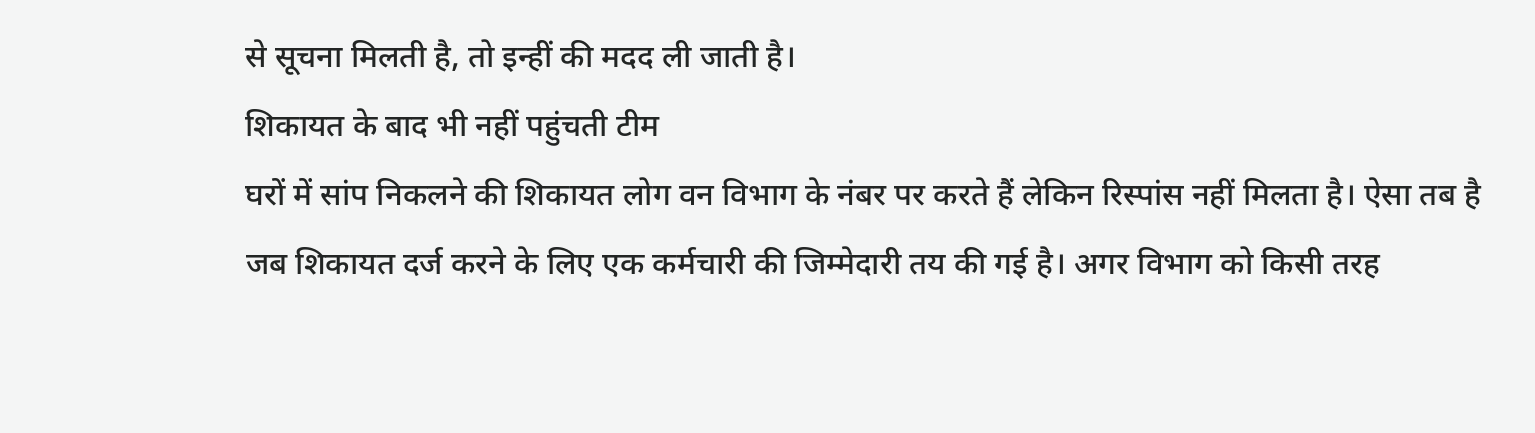से सूचना मिलती है, तो इन्हीं की मदद ली जाती है।
शिकायत के बाद भी नहीं पहुंचती टीम
घरों में सांप निकलने की शिकायत लोग वन विभाग के नंबर पर करते हैं लेकिन रिस्पांस नहीं मिलता है। ऐसा तब है जब शिकायत दर्ज करने के लिए एक कर्मचारी की जिम्मेदारी तय की गई है। अगर विभाग को किसी तरह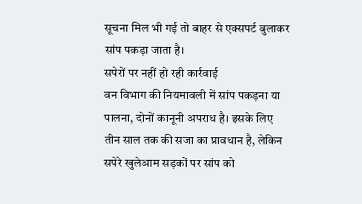सूचना मिल भी गई तो बाहर से एक्सपर्ट बुलाकर सांप पकड़ा जाता है।
सपेरों पर नहीं हो रही कार्रवाई
वन विभाग की नियमावली में सांप पकड़ना या पालना, दोनों कानूनी अपराध है। इसके लिए तीन साल तक की सजा का प्रावधान है, लेकिन सपेरे खुलेआम सड़कों पर सांप को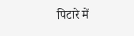पिटारे में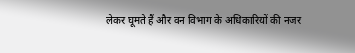लेकर घूमते हैं और वन विभाग के अधिकारियों की नजर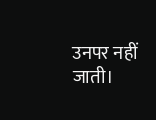उनपर नहीं जाती।